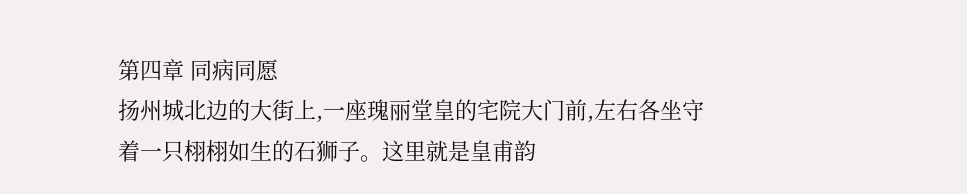第四章 同病同愿
扬州城北边的大街上,一座瑰丽堂皇的宅院大门前,左右各坐守着一只栩栩如生的石狮子。这里就是皇甫韵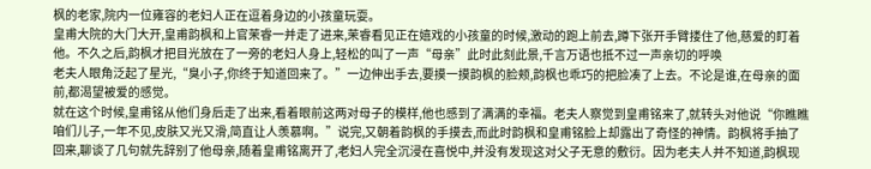枫的老家,院内一位雍容的老妇人正在逗着身边的小孩童玩耍。
皇甫大院的大门大开,皇甫韵枫和上官茉睿一并走了进来,茉睿看见正在嬉戏的小孩童的时候,激动的跑上前去,蹲下张开手臂搂住了他,慈爱的盯着他。不久之后,韵枫才把目光放在了一旁的老妇人身上,轻松的叫了一声“母亲”此时此刻此景,千言万语也抵不过一声亲切的呼唤
老夫人眼角泛起了星光,“臭小子,你终于知道回来了。”一边伸出手去,要摸一摸韵枫的脸颊,韵枫也乖巧的把脸凑了上去。不论是谁,在母亲的面前,都渴望被爱的感觉。
就在这个时候,皇甫铭从他们身后走了出来,看着眼前这两对母子的模样,他也感到了满满的幸福。老夫人察觉到皇甫铭来了,就转头对他说“你瞧瞧咱们儿子,一年不见,皮肤又光又滑,简直让人羡慕啊。”说完,又朝着韵枫的手摸去,而此时韵枫和皇甫铭脸上却露出了奇怪的神情。韵枫将手抽了回来,聊谈了几句就先辞别了他母亲,随着皇甫铭离开了,老妇人完全沉浸在喜悦中,并没有发现这对父子无意的敷衍。因为老夫人并不知道,韵枫现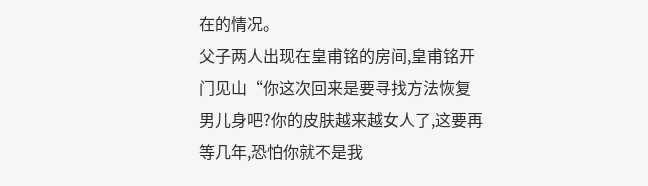在的情况。
父子两人出现在皇甫铭的房间,皇甫铭开门见山“你这次回来是要寻找方法恢复男儿身吧?你的皮肤越来越女人了,这要再等几年,恐怕你就不是我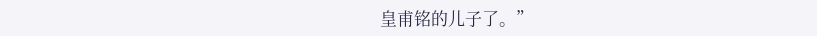皇甫铭的儿子了。”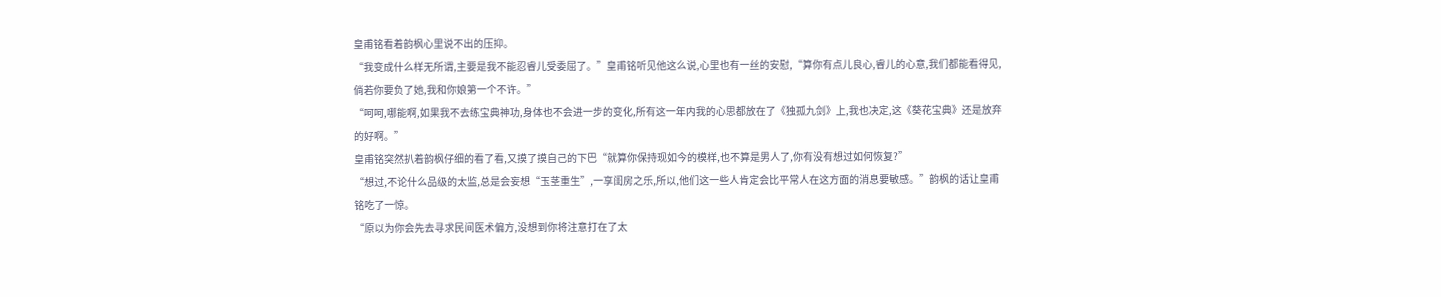皇甫铭看着韵枫心里说不出的压抑。
“我变成什么样无所谓,主要是我不能忍睿儿受委屈了。”皇甫铭听见他这么说,心里也有一丝的安慰,“算你有点儿良心,睿儿的心意,我们都能看得见,倘若你要负了她,我和你娘第一个不许。”
“呵呵,哪能啊,如果我不去练宝典神功,身体也不会进一步的变化,所有这一年内我的心思都放在了《独孤九剑》上,我也决定,这《葵花宝典》还是放弃的好啊。”
皇甫铭突然扒着韵枫仔细的看了看,又摸了摸自己的下巴“就算你保持现如今的模样,也不算是男人了,你有没有想过如何恢复?”
“想过,不论什么品级的太监,总是会妄想“玉茎重生”,一享闺房之乐,所以,他们这一些人肯定会比平常人在这方面的消息要敏感。”韵枫的话让皇甫铭吃了一惊。
“原以为你会先去寻求民间医术偏方,没想到你将注意打在了太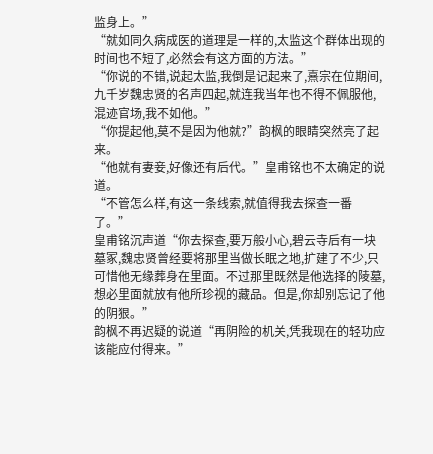监身上。”
“就如同久病成医的道理是一样的,太监这个群体出现的时间也不短了,必然会有这方面的方法。”
“你说的不错,说起太监,我倒是记起来了,熹宗在位期间,九千岁魏忠贤的名声四起,就连我当年也不得不佩服他,混迹官场,我不如他。”
“你提起他,莫不是因为他就?”韵枫的眼睛突然亮了起来。
“他就有妻妾,好像还有后代。”皇甫铭也不太确定的说道。
“不管怎么样,有这一条线索,就值得我去探查一番了。”
皇甫铭沉声道“你去探查,要万般小心,碧云寺后有一块墓冢,魏忠贤曾经要将那里当做长眠之地,扩建了不少,只可惜他无缘葬身在里面。不过那里既然是他选择的陵墓,想必里面就放有他所珍视的藏品。但是,你却别忘记了他的阴狠。”
韵枫不再迟疑的说道“再阴险的机关,凭我现在的轻功应该能应付得来。”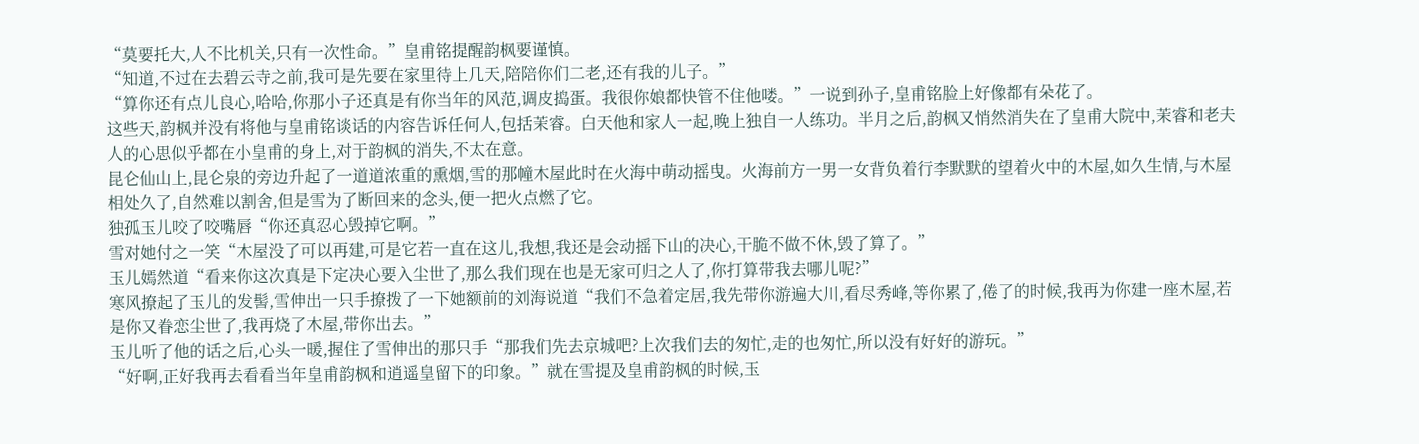“莫要托大,人不比机关,只有一次性命。”皇甫铭提醒韵枫要谨慎。
“知道,不过在去碧云寺之前,我可是先要在家里待上几天,陪陪你们二老,还有我的儿子。”
“算你还有点儿良心,哈哈,你那小子还真是有你当年的风范,调皮捣蛋。我很你娘都快管不住他喽。”一说到孙子,皇甫铭脸上好像都有朵花了。
这些天,韵枫并没有将他与皇甫铭谈话的内容告诉任何人,包括茉睿。白天他和家人一起,晚上独自一人练功。半月之后,韵枫又悄然消失在了皇甫大院中,茉睿和老夫人的心思似乎都在小皇甫的身上,对于韵枫的消失,不太在意。
昆仑仙山上,昆仑泉的旁边升起了一道道浓重的熏烟,雪的那幢木屋此时在火海中萌动摇曳。火海前方一男一女背负着行李默默的望着火中的木屋,如久生情,与木屋相处久了,自然难以割舍,但是雪为了断回来的念头,便一把火点燃了它。
独孤玉儿咬了咬嘴唇“你还真忍心毁掉它啊。”
雪对她付之一笑“木屋没了可以再建,可是它若一直在这儿,我想,我还是会动摇下山的决心,干脆不做不休,毁了算了。”
玉儿嫣然道“看来你这次真是下定决心要入尘世了,那么我们现在也是无家可归之人了,你打算带我去哪儿呢?”
寒风撩起了玉儿的发髻,雪伸出一只手撩拨了一下她额前的刘海说道“我们不急着定居,我先带你游遍大川,看尽秀峰,等你累了,倦了的时候,我再为你建一座木屋,若是你又眷恋尘世了,我再烧了木屋,带你出去。”
玉儿听了他的话之后,心头一暖,握住了雪伸出的那只手“那我们先去京城吧?上次我们去的匆忙,走的也匆忙,所以没有好好的游玩。”
“好啊,正好我再去看看当年皇甫韵枫和逍遥皇留下的印象。”就在雪提及皇甫韵枫的时候,玉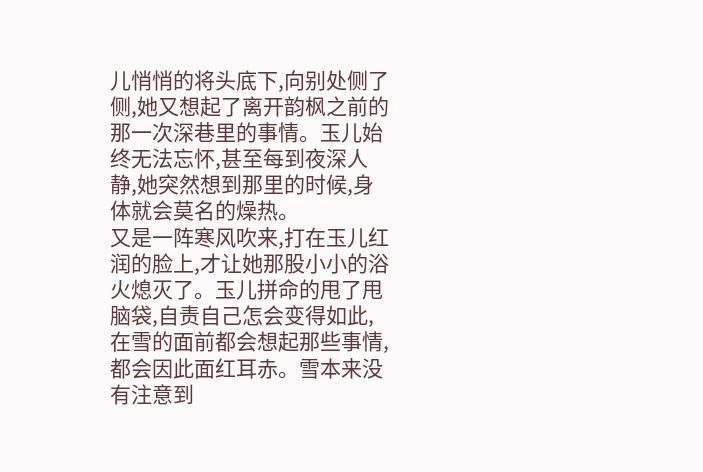儿悄悄的将头底下,向别处侧了侧,她又想起了离开韵枫之前的那一次深巷里的事情。玉儿始终无法忘怀,甚至每到夜深人静,她突然想到那里的时候,身体就会莫名的燥热。
又是一阵寒风吹来,打在玉儿红润的脸上,才让她那股小小的浴火熄灭了。玉儿拼命的甩了甩脑袋,自责自己怎会变得如此,在雪的面前都会想起那些事情,都会因此面红耳赤。雪本来没有注意到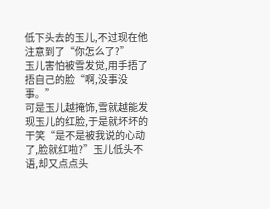低下头去的玉儿,不过现在他注意到了“你怎么了?”
玉儿害怕被雪发觉,用手捂了捂自己的脸“啊,没事没事。”
可是玉儿越掩饰,雪就越能发现玉儿的红脸,于是就坏坏的干笑“是不是被我说的心动了,脸就红啦?”玉儿低头不语,却又点点头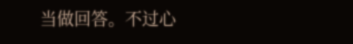当做回答。不过心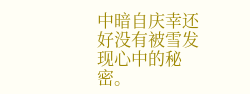中暗自庆幸还好没有被雪发现心中的秘密。